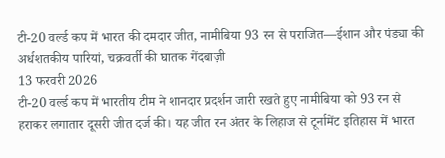टी-20 वर्ल्ड कप में भारत की दमदार जीत, नामीबिया 93 रन से पराजित—ईशान और पंड्या की अर्धशतकीय पारियां, चक्रवर्ती की घातक गेंदबाज़ी
13 फरवरी 2026
टी-20 वर्ल्ड कप में भारतीय टीम ने शानदार प्रदर्शन जारी रखते हुए नामीबिया को 93 रन से हराकर लगातार दूसरी जीत दर्ज की। यह जीत रन अंतर के लिहाज से टूर्नामेंट इतिहास में भारत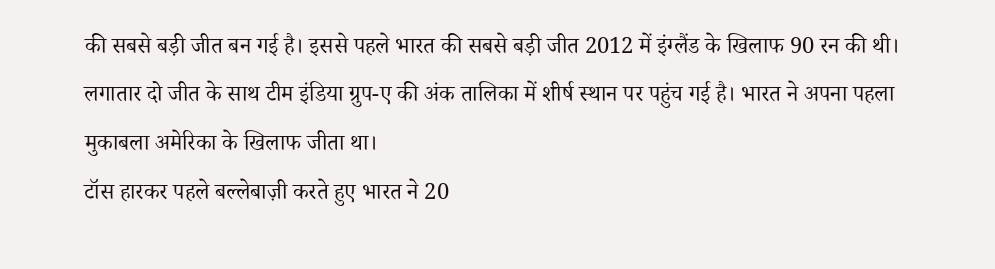की सबसे बड़ी जीत बन गई है। इससे पहले भारत की सबसे बड़ी जीत 2012 में इंग्लैंड के खिलाफ 90 रन की थी। लगातार दो जीत के साथ टीम इंडिया ग्रुप-ए की अंक तालिका में शीर्ष स्थान पर पहुंच गई है। भारत ने अपना पहला मुकाबला अमेरिका के खिलाफ जीता था।
टॉस हारकर पहले बल्लेबाज़ी करते हुए भारत ने 20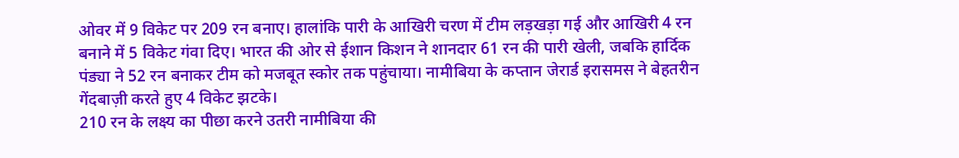ओवर में 9 विकेट पर 209 रन बनाए। हालांकि पारी के आखिरी चरण में टीम लड़खड़ा गई और आखिरी 4 रन बनाने में 5 विकेट गंवा दिए। भारत की ओर से ईशान किशन ने शानदार 61 रन की पारी खेली, जबकि हार्दिक पंड्या ने 52 रन बनाकर टीम को मजबूत स्कोर तक पहुंचाया। नामीबिया के कप्तान जेरार्ड इरासमस ने बेहतरीन गेंदबाज़ी करते हुए 4 विकेट झटके।
210 रन के लक्ष्य का पीछा करने उतरी नामीबिया की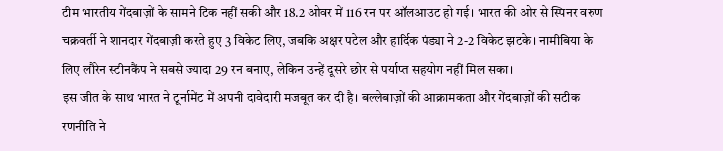टीम भारतीय गेंदबाज़ों के सामने टिक नहीं सकी और 18.2 ओवर में 116 रन पर ऑलआउट हो गई। भारत की ओर से स्पिनर वरुण चक्रवर्ती ने शानदार गेंदबाज़ी करते हुए 3 विकेट लिए, जबकि अक्षर पटेल और हार्दिक पंड्या ने 2-2 विकेट झटके। नामीबिया के लिए लौरेन स्टीनकैंप ने सबसे ज्यादा 29 रन बनाए, लेकिन उन्हें दूसरे छोर से पर्याप्त सहयोग नहीं मिल सका।
इस जीत के साथ भारत ने टूर्नामेंट में अपनी दावेदारी मजबूत कर दी है। बल्लेबाज़ों की आक्रामकता और गेंदबाज़ों की सटीक रणनीति ने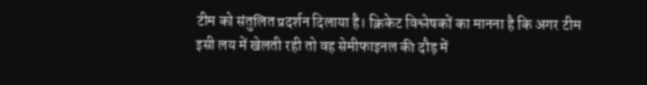टीम को संतुलित प्रदर्शन दिलाया है। क्रिकेट विश्लेषकों का मानना है कि अगर टीम इसी लय में खेलती रही तो वह सेमीफाइनल की दौड़ में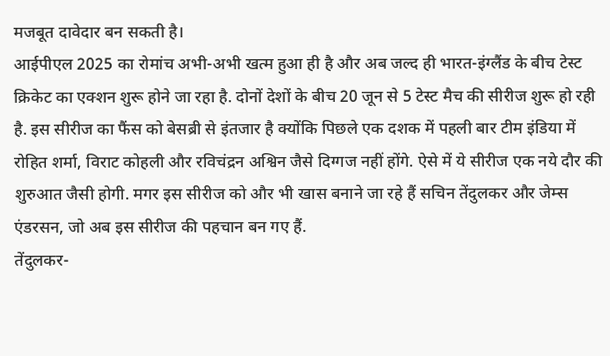मजबूत दावेदार बन सकती है।
आईपीएल 2025 का रोमांच अभी-अभी खत्म हुआ ही है और अब जल्द ही भारत-इंग्लैंड के बीच टेस्ट क्रिकेट का एक्शन शुरू होने जा रहा है. दोनों देशों के बीच 20 जून से 5 टेस्ट मैच की सीरीज शुरू हो रही है. इस सीरीज का फैंस को बेसब्री से इंतजार है क्योंकि पिछले एक दशक में पहली बार टीम इंडिया में रोहित शर्मा, विराट कोहली और रविचंद्रन अश्विन जैसे दिग्गज नहीं होंगे. ऐसे में ये सीरीज एक नये दौर की शुरुआत जैसी होगी. मगर इस सीरीज को और भी खास बनाने जा रहे हैं सचिन तेंदुलकर और जेम्स एंडरसन, जो अब इस सीरीज की पहचान बन गए हैं.
तेंदुलकर-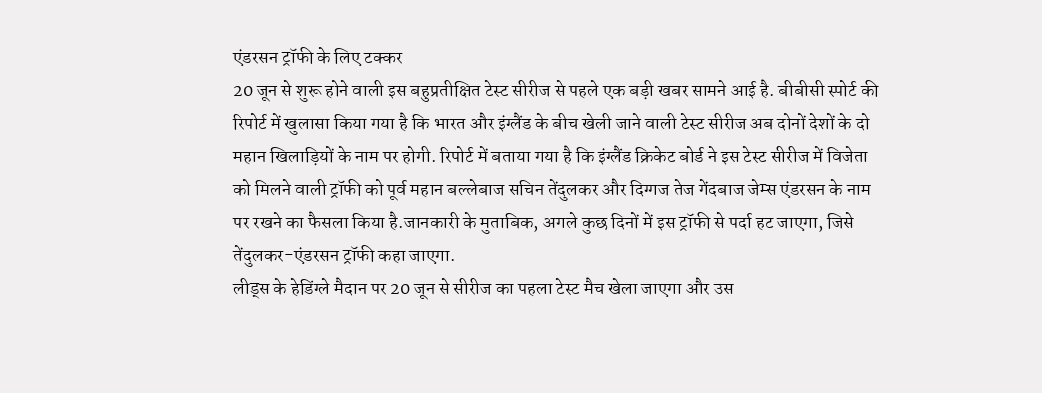एंडरसन ट्रॉफी के लिए टक्कर
20 जून से शुरू होने वाली इस बहुप्रतीक्षित टेस्ट सीरीज से पहले एक बड़ी खबर सामने आई है. बीबीसी स्पोर्ट की रिपोर्ट में खुलासा किया गया है कि भारत और इंग्लैंड के बीच खेली जाने वाली टेस्ट सीरीज अब दोनों देशों के दो महान खिलाड़ियों के नाम पर होगी. रिपोर्ट में बताया गया है कि इंग्लैंड क्रिकेट बोर्ड ने इस टेस्ट सीरीज में विजेता को मिलने वाली ट्रॉफी को पूर्व महान बल्लेबाज सचिन तेंदुलकर और दिग्गज तेज गेंदबाज जेम्स एंडरसन के नाम पर रखने का फैसला किया है.जानकारी के मुताबिक, अगले कुछ दिनों में इस ट्रॉफी से पर्दा हट जाएगा, जिसे तेंदुलकर-एंडरसन ट्रॉफी कहा जाएगा.
लीड्स के हेडिंग्ले मैदान पर 20 जून से सीरीज का पहला टेस्ट मैच खेला जाएगा और उस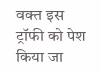वक्त इस ट्रॉफी को पेश किया जा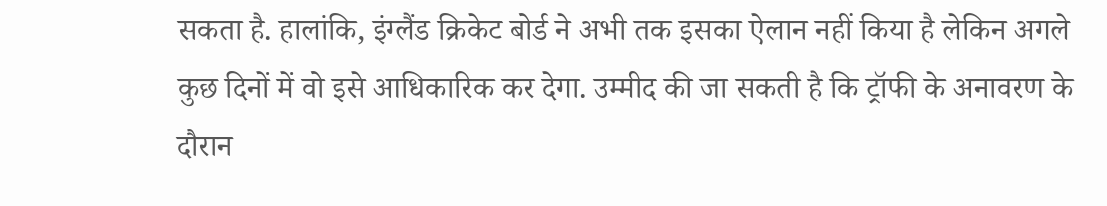सकता है. हालांकि, इंग्लैंड क्रिकेट बोर्ड ने अभी तक इसका ऐलान नहीं किया है लेकिन अगले कुछ दिनों में वो इसे आधिकारिक कर देगा. उम्मीद की जा सकती है कि ट्रॉफी के अनावरण के दौरान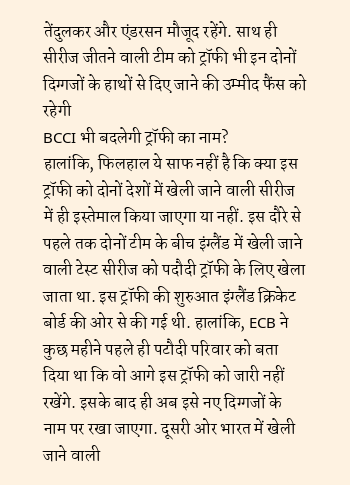तेंदुलकर और एंडरसन मौजूद रहेंगे. साथ ही सीरीज जीतने वाली टीम को ट्रॉफी भी इन दोनों दिग्गजों के हाथों से दिए जाने की उम्मीद फैंस को रहेगी
BCCI भी बदलेगी ट्रॉफी का नाम?
हालांकि, फिलहाल ये साफ नहीं है कि क्या इस ट्रॉफी को दोनों देशों में खेली जाने वाली सीरीज में ही इस्तेमाल किया जाएगा या नहीं. इस दौरे से पहले तक दोनों टीम के बीच इंग्लैंड में खेली जाने वाली टेस्ट सीरीज को पदौदी ट्रॉफी के लिए खेला जाता था. इस ट्रॉफी की शुरुआत इंग्लैंड क्रिकेट बोर्ड की ओर से की गई थी. हालांकि, ECB ने कुछ महीने पहले ही पटौदी परिवार को बता दिया था कि वो आगे इस ट्रॉफी को जारी नहीं रखेंगे. इसके बाद ही अब इसे नए दिग्गजों के नाम पर रखा जाएगा. दूसरी ओर भारत में खेली जाने वाली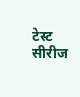टेस्ट सीरीज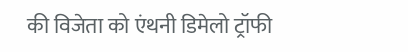की विजेता को एंथनी डिमेलो ट्रॉफी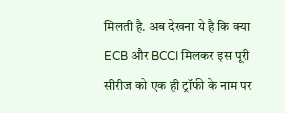मिलती है. अब देखना ये है कि क्या ECB और BCCI मिलकर इस पूरी सीरीज को एक ही ट्रॉफी के नाम पर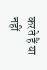करते हैं या नहीं